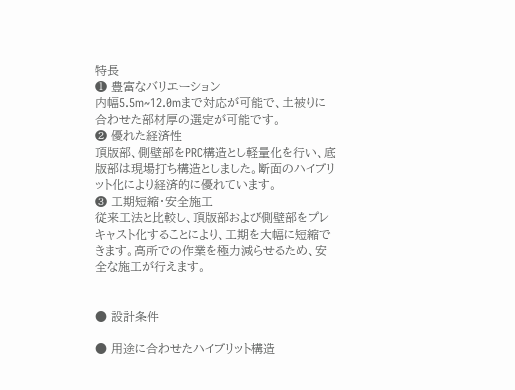特長
❶ 豊富なバリエーション
内幅5.5m~12.0mまで対応が可能で、土被りに合わせた部材厚の選定が可能です。
❷ 優れた経済性
頂版部、側壁部をPRC構造とし軽量化を行い、底版部は現場打ち構造としました。断面のハイブリット化により経済的に優れています。
❸ 工期短縮・安全施工
従来工法と比較し、頂版部および側壁部をプレキャスト化することにより、工期を大幅に短縮できます。高所での作業を極力減らせるため、安全な施工が行えます。


● 設計条件

● 用途に合わせたハイブリット構造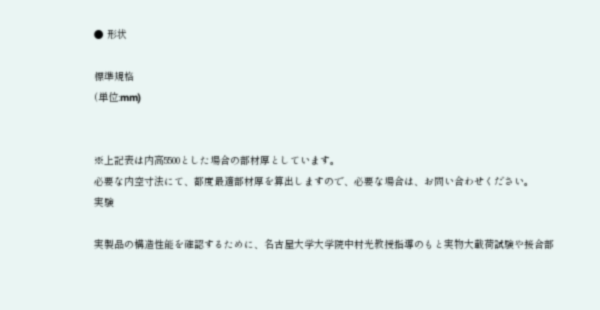● 形状

標準規格
(単位:mm)


※上記表は内高5500とした場合の部材厚としています。
必要な内空寸法にて、都度最適部材厚を算出しますので、必要な場合は、お問い合わせください。
実験

実製品の構造性能を確認するために、名古屋大学大学院中村光教授指導のもと実物大載荷試験や接合部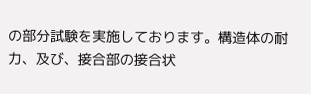の部分試験を実施しております。構造体の耐力、及び、接合部の接合状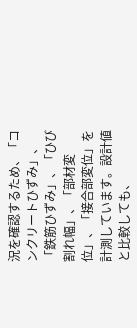況を確認するため、「コンクリートひずみ」、「鉄筋ひずみ」、「ひび割れ幅」、「部材変位」、「接合部変位」を計測しています。設計値と比較しても、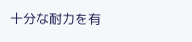十分な耐力を有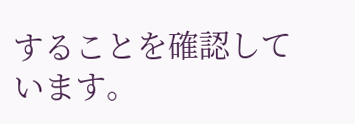することを確認しています。